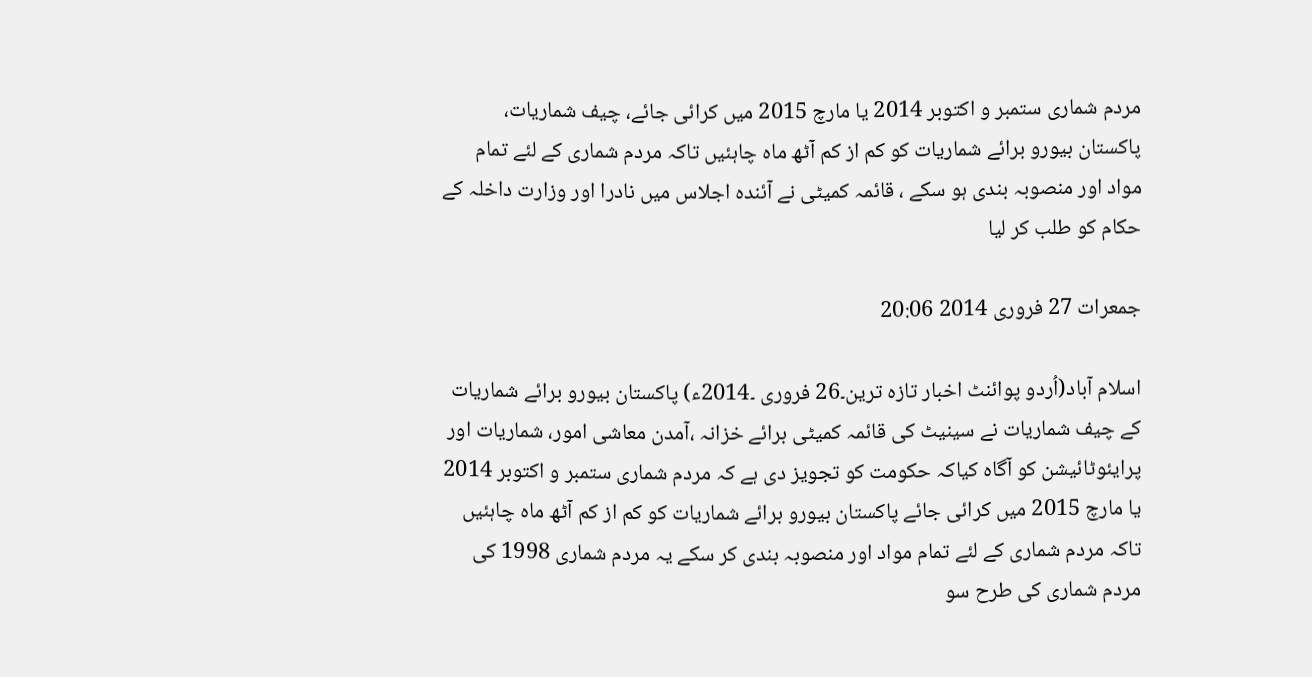مردم شماری ستمبر و اکتوبر 2014 یا مارچ 2015 میں کرائی جائے، چیف شماریات، پاکستان بیورو برائے شماریات کو کم از کم آٹھ ماہ چاہئیں تاکہ مردم شماری کے لئے تمام مواد اور منصوبہ بندی ہو سکے ، قائمہ کمیٹی نے آئندہ اجلاس میں نادرا اور وزارت داخلہ کے حکام کو طلب کر لیا

جمعرات 27 فروری 2014 20:06

اسلام آباد(اُردو پوائنٹ اخبار تازہ ترین۔26 فروری ۔2014ء) پاکستان بیورو برائے شماریات کے چیف شماریات نے سینیٹ کی قائمہ کمیٹی برائے خزانہ ،آمدن معاشی امور، شماریات اور پرایئوٹائیشن کو آگاہ کیاکہ حکومت کو تجویز دی ہے کہ مردم شماری ستمبر و اکتوبر 2014 یا مارچ 2015 میں کرائی جائے پاکستان بیورو برائے شماریات کو کم از کم آٹھ ماہ چاہئیں تاکہ مردم شماری کے لئے تمام مواد اور منصوبہ بندی کر سکے یہ مردم شماری 1998 کی مردم شماری کی طرح سو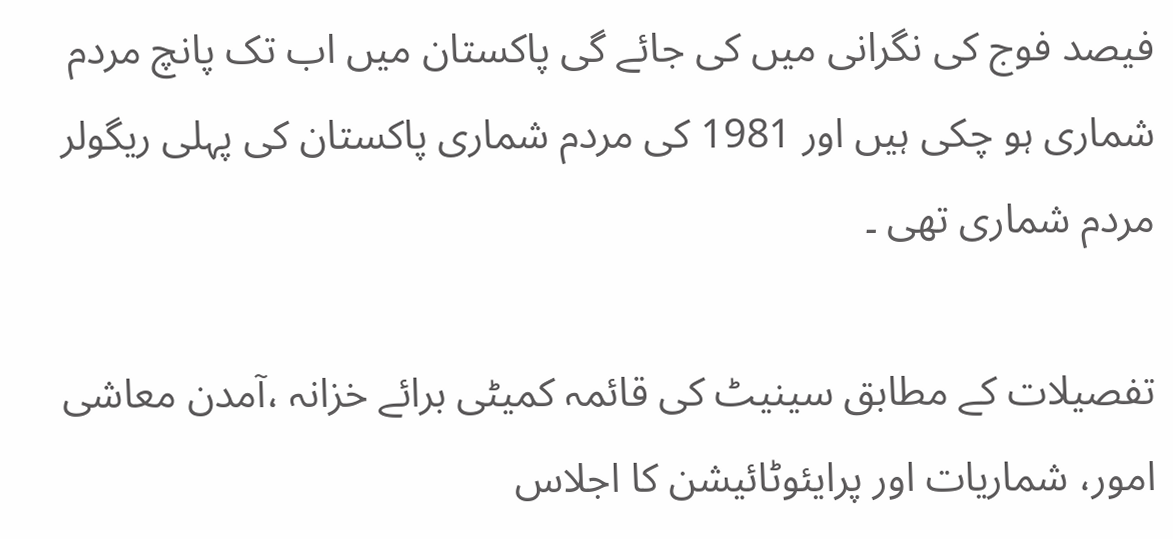فیصد فوج کی نگرانی میں کی جائے گی پاکستان میں اب تک پانچ مردم شماری ہو چکی ہیں اور 1981 کی مردم شماری پاکستان کی پہلی ریگولر مردم شماری تھی ۔

تفصیلات کے مطابق سینیٹ کی قائمہ کمیٹی برائے خزانہ ،آمدن معاشی امور، شماریات اور پرایئوٹائیشن کا اجلاس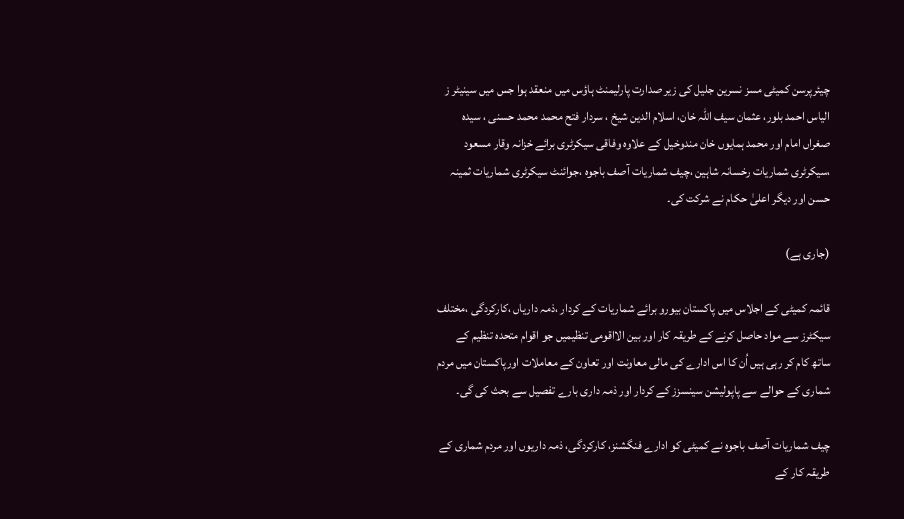چیئرپرسن کمیٹی مسز نسرین جلیل کی زیر صدارت پارلیمنٹ ہاؤس میں منعقد ہوا جس میں سینیٹر ز الیاس احمد بلور، عثمان سیف اللہ خان، اسلام الدین شیخ ، سردار فتح محمد محمد حسنی ، سیدہ صغراں امام اور محمد ہمایوں خان مندوخیل کے علاوہ وفاقی سیکرٹری برائے خزانہ وقار مسعود ،سیکرٹری شماریات رخسانہ شاہین ،چیف شماریات آصف باجوہ ،جوائنٹ سیکرٹری شماریات ثمینہ حسن اور دیگر اعلیٰ حکام نے شرکت کی۔

(جاری ہے)

قائمہ کمیٹی کے اجلاس میں پاکستان بیورو برائے شماریات کے کردار ،ذمہ داریاں ،کارکردگی ،مختلف سیکٹرز سے مواد حاصل کرنے کے طریقہ کار اور بین الااقومی تنظیمیں جو اقوام متحدہ تنظیم کے ساتھ کام کر رہی ہیں اُن کا اس ادارے کی مالی معاونت اور تعاون کے معاملات اورپاکستان میں مردم شماری کے حوالے سے پاپولیشن سینسزز کے کردار اور ذمہ داری بارے تفصیل سے بحث کی گی۔

چیف شماریات آصف باجوہ نے کمیٹی کو ادارے فنگشنز، کارکردگی، ذمہ داریوں اور مردم شماری کے طریقہ کار کے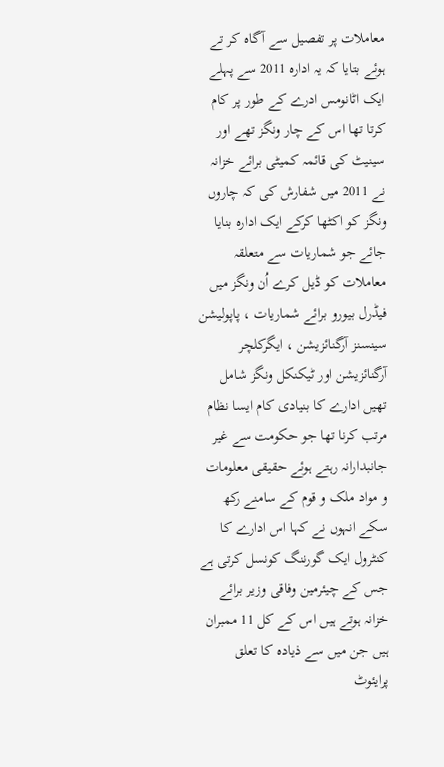معاملات پر تفصیل سے آگاہ کر تے ہوئے بتایا کہ یہ ادارہ 2011 سے پہلے ایک اٹانومس ادرے کے طور پر کام کرتا تھا اس کے چار ونگز تھے اور سینیٹ کی قائمہ کمیٹی برائے خزانہ نے 2011 میں شفارش کی کہ چاروں ونگز کو اکٹھا کرکے ایک ادارہ بنایا جائے جو شماریات سے متعلقہ معاملات کو ڈیل کرے اُن ونگز میں فیڈرل بیورو برائے شماریات ، پاپولیشن سینسنز آرگنائزیشن ، ایگرکلچر آرگنائزیشن اور ٹیکنکل ونگز شامل تھیں ادارے کا بنیادی کام ایسا نظام مرتب کرنا تھا جو حکومت سے غیر جانبدارانہ رہتے ہوئے حقیقی معلومات و مواد ملک و قوم کے سامنے رکھ سکے انہوں نے کہا اس ادارے کا کنٹرول ایک گورننگ کونسل کرتی ہے جس کے چیئرمین وفاقی وزیر برائے خزانہ ہوتے ہیں اس کے کل 11 ممبران ہیں جن میں سے ذیادہ کا تعلق پرایئوٹ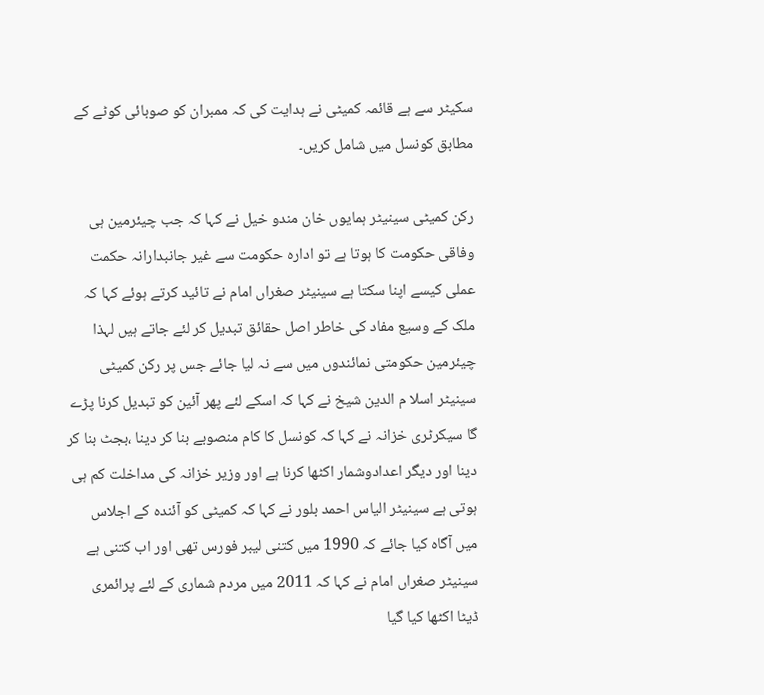سکیٹر سے ہے قائمہ کمیٹی نے ہدایت کی کہ ممبران کو صوبائی کوٹے کے مطابق کونسل میں شامل کریں۔

رکن کمیٹی سینیٹر ہمایوں خان مندو خیل نے کہا کہ جب چیئرمین ہی وفاقی حکومت کا ہوتا ہے تو ادارہ حکومت سے غیر جانبدارانہ حکمت عملی کیسے اپنا سکتا ہے سینیٹر صغراں امام نے تائید کرتے ہوئے کہا کہ ملک کے وسیع مفاد کی خاطر اصل حقائق تبدیل کر لئے جاتے ہیں لہذا چیئرمین حکومتی نمائندوں میں سے نہ لیا جائے جس پر رکن کمیٹی سینیٹر اسلا م الدین شیخ نے کہا کہ اسکے لئے پھر آئین کو تبدیل کرنا پڑے گا سیکرٹری خزانہ نے کہا کہ کونسل کا کام منصوبے بنا کر دینا ،بجٹ بنا کر دینا اور دیگر اعدادوشمار اکٹھا کرنا ہے اور وزیر خزانہ کی مداخلت کم ہی ہوتی ہے سینیٹر الیاس احمد بلور نے کہا کہ کمیٹی کو آئندہ کے اجلاس میں آگاہ کیا جائے کہ 1990 میں کتنی لیبر فورس تھی اور اب کتنی ہے سینیٹر صغراں امام نے کہا کہ 2011 میں مردم شماری کے لئے پرائمری ڈیٹا اکٹھا کیا گیا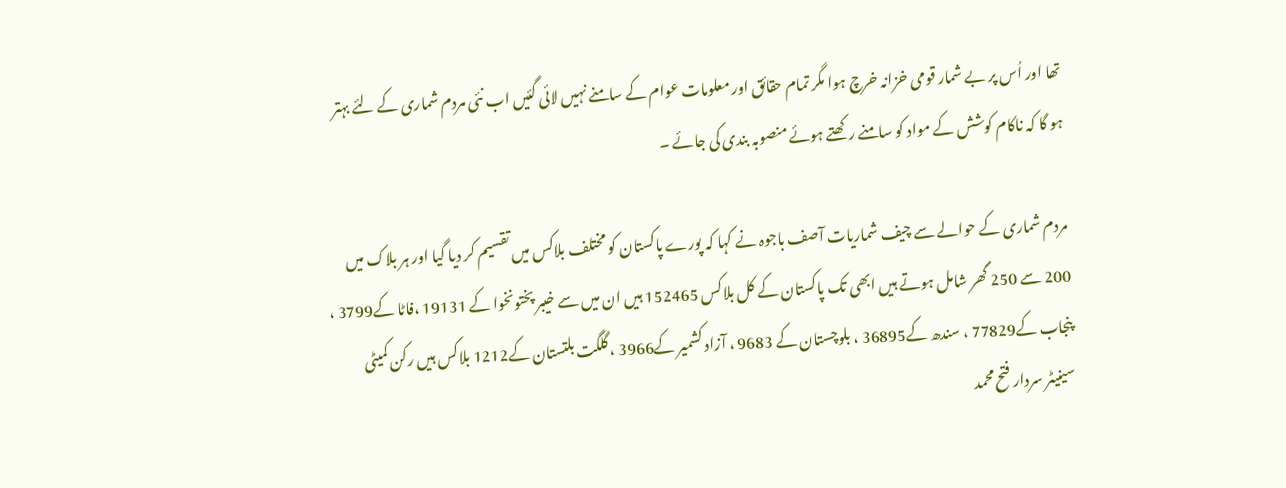تھا اور اُس پر بے شمار قومی خزانہ خرچ ہوا مگر تمام حقائق اور معلومات عوام کے سامنے نہیں لائی گئیں اب نئی مردم شماری کے لئے بہتر ہو گا کہ ناکام کوشش کے مواد کو سامنے رکھتے ہوئے منصوبہ بندی کی جائے ۔

مردم شماری کے حوالے سے چیف شماریات آصف باجوہ نے کہا کہ پورے پاکستان کو مختلف بلاکس میں تقسیم کر دیا گیا اور ہر بلاک میں 200 سے 250 گھر شامل ہوتے ہیں ابھی تک پاکستان کے کل بلاکس 152465 ہیں ان میں سے خیبر پختونخوا کے 19131 ،فاٹا کے3799 ، پنجاب کے77829 ، سندھ کے36895 ، بلوچستان کے 9683 ، آزاد کشمیر کے3966 ، گلگت بلتستان کے1212 بلاکس ہیں رکن کمیٹی سینیٹر سردار فتح محمد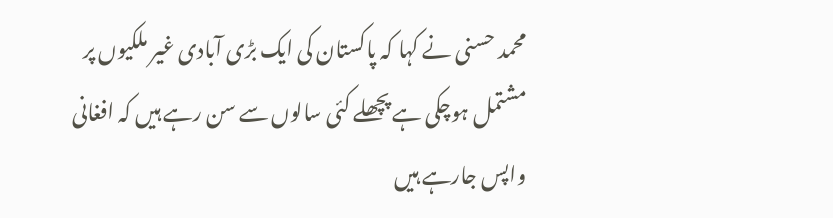محمد حسنی نے کہا کہ پاکستان کی ایک بڑی آبادی غیر ملکیوں پر مشتمل ہوچکی ہے پچھلے کئی سالوں سے سن رہے ہیں کہ افغانی واپس جارہے ہیں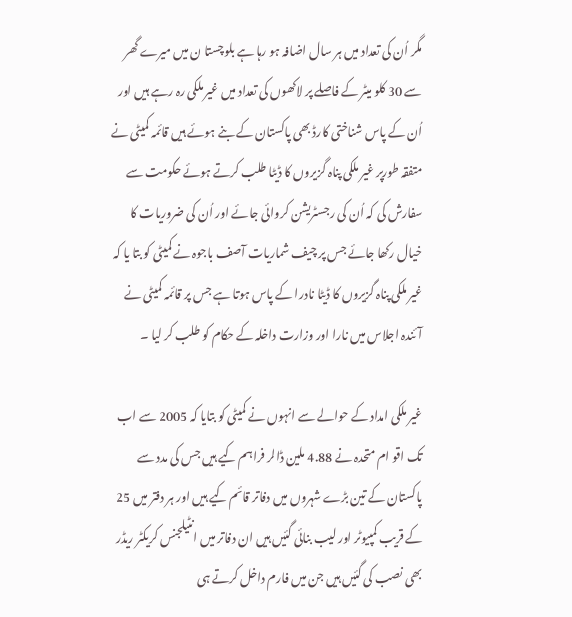مگر اُن کی تعداد میں ہر سال اضافہ ہو رہا ہے بلوچستا ن میں میرے گھر سے 30 کلو میٹر کے فاصلے پر لاکھوں کی تعداد میں غیر ملکی رہ رہے ہیں اور اُن کے پاس شناختی کارڈ بھی پاکستان کے بنے ہوئے ہیں قائمہ کمیٹی نے متفقہ طورپر غیر ملکی پناہ گزیروں کا ڈیٹا طلب کرتے ہوئے حکومت سے سفارش کی کہ اُن کی رجسٹریشن کروائی جائے اور اُن کی ضروریات کا خیال رکھا جائے جس پر چیف شماریات آصف باجوہ نے کمیٹی کو بتا یا کہ غیر ملکی پناہ گزیروں کا ڈیٹا نادرا کے پاس ہوتا ہے جس پر قائمہ کمیٹی نے آئندہ اجلاس میں نارا اور وزارت داخلہ کے حکام کو طلب کر لیا ۔

غیر ملکی امداد کے حوالے سے انہوں نے کمیٹی کو بتایا کہ 2005 سے اب تک اقو ام متحدہ نے 4.88 ملین ڈالر فراہم کیے ہیں جس کی مدد سے پاکستان کے تین بڑے شہروں میں دفاتر قائم کیے ہیں اور ہر دفتر میں 25 کے قریب کمپیوٹر اور لیب بنائی گئیں ہیں ان دفاتر میں انٹیلجنس کریکٹر ریڈر بھی نصب کی گئیں ہیں جن میں فارم داخل کرتے ہی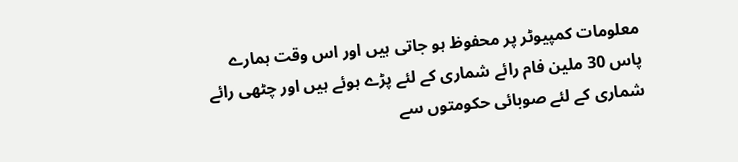معلومات کمپیوٹر پر محفوظ ہو جاتی ہیں اور اس وقت ہمارے پاس 30 ملین فام رائے شماری کے لئے پڑے ہوئے ہیں اور چٹھی رائے شماری کے لئے صوبائی حکومتوں سے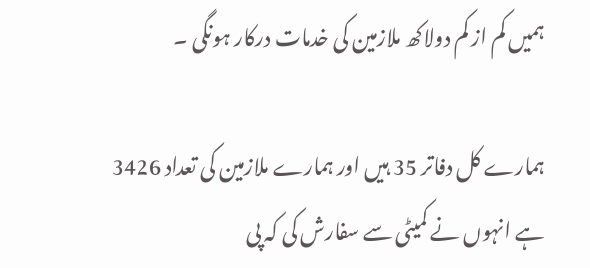ہمیں کم از کم دولاکھ ملازمین کی خدمات درکار ہونگی ۔

ہمارے کل دفاتر 35 ہیں اور ہمارے ملازمین کی تعداد 3426 ہے انہوں نے کمیٹی سے سفارش کی کہ پی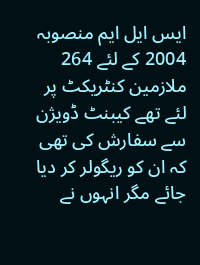ایس ایل ایم منصوبہ 2004 کے لئے 264 ملازمین کنٹریکٹ پر لئے تھے کیبنٹ ڈویژن سے سفارش کی تھی کہ ان کو ریگولر کر دیا جائے مگر انہوں نے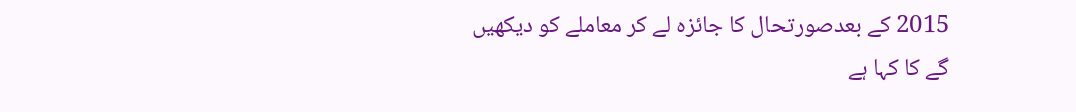2015 کے بعدصورتحال کا جائزہ لے کر معاملے کو دیکھیں گے کا کہا ہے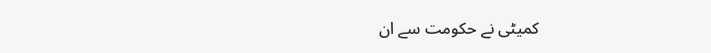کمیٹی نے حکومت سے ان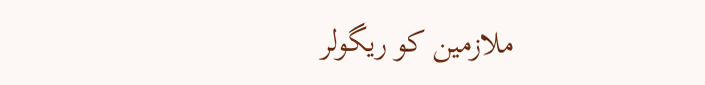ملازمین کو ریگولر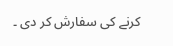کرنے کی سفارش کر دی ۔